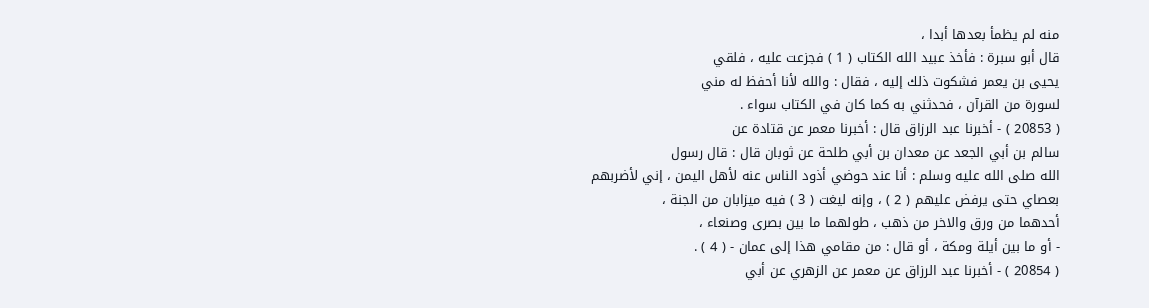منه لم يظمأ بعدها أبدا ،
قال أبو سبرة : فأخذ عبيد الله الكتاب ( 1 ) فجزعت عليه ، فلقي
يحيى بن يعمر فشكوت ذلك إليه ، فقال : والله لأنا أحفظ له مني
لسورة من القرآن ، فحدثني به كما كان في الكتاب سواء .
( 20853 ) - أخبرنا عبد الرزاق قال : أخبرنا معمر عن قتادة عن
سالم بن أبي الجعد عن معدان بن أبي طلحة عن ثوبان قال : قال رسول
الله صلى الله عليه وسلم : أنا عند حوضي أذود الناس عنه لأهل اليمن ، إني لأضربهم
بعصاي حتى يرفض عليهم ( 2 ) ، وإنه ليغت ( 3 ) فيه ميزابان من الجنة ،
أحدهما من ورق والاخر من ذهب ، طولهما ما بين بصرى وصنعاء ،
- أو ما بين أيلة ومكة ، أو قال : من مقامي هذا إلى عمان - ( 4 ) .
( 20854 ) - أخبرنا عبد الرزاق عن معمر عن الزهري عن أبي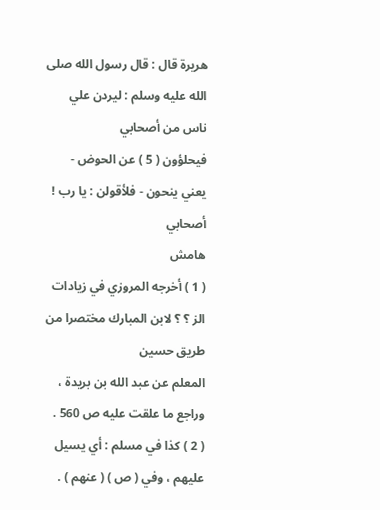هريرة قال : قال رسول الله صلى الله عليه وسلم : ليردن علي ناس من أصحابي
فيحلؤون ( 5 ) عن الحوض - يعني ينحون - فلأقولن : يا رب ! أصحابي
هامش
( 1 ) أخرجه المروزي في زيادات الز ؟ ؟ لابن المبارك مختصرا من طريق حسين
المعلم عن عبد الله بن بريدة ، وراجع ما علقت عليه ص 560 .
( 2 ) كذا في مسلم : أي يسيل عليهم ، وفي ( ص ) ( عنهم ) .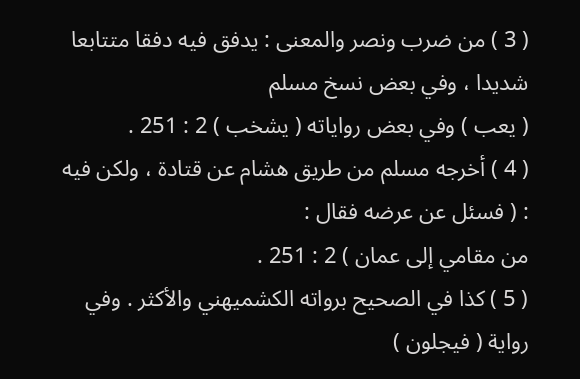( 3 ) من ضرب ونصر والمعنى : يدفق فيه دفقا متتابعا شديدا ، وفي بعض نسخ مسلم
( يعب ) وفي بعض رواياته ( يشخب ) 2 : 251 .
( 4 ) أخرجه مسلم من طريق هشام عن قتادة ، ولكن فيه : ( فسئل عن عرضه فقال :
من مقامي إلى عمان ) 2 : 251 .
( 5 ) كذا في الصحيح برواته الكشميهني والأكثر . وفي رواية ( فيجلون )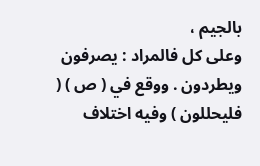بالجيم ،
وعلى كل فالمراد : يصرفون ويطردون . ووقع في ( ص ) ( فليحللون ) وفيه اختلاف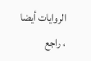الروايات أيضا ، راجع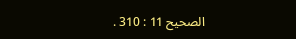الصحيح 11 : 310 .